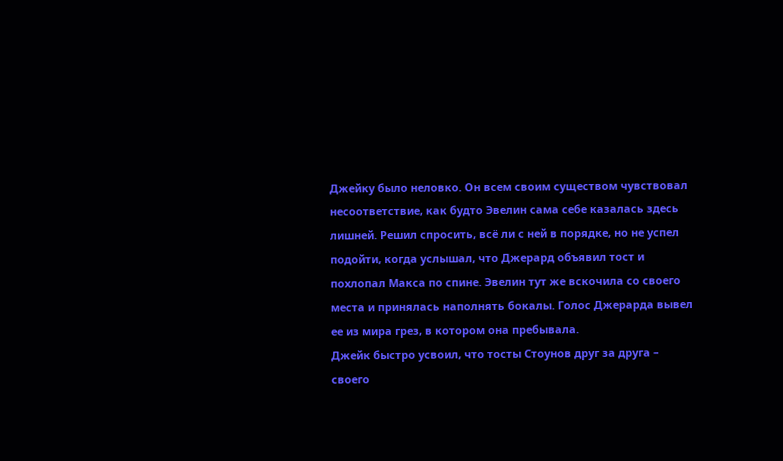Джейку было неловко. Он всем своим существом чувствовал несоответствие, как будто Эвелин сама себе казалась здесь лишней. Решил спросить, всё ли с ней в порядке, но не успел подойти, когда услышал, что Джерард объявил тост и похлопал Макса по спине. Эвелин тут же вскочила со своего места и принялась наполнять бокалы. Голос Джерарда вывел ее из мира грез, в котором она пребывала.
Джейк быстро усвоил, что тосты Стоунов друг за друга – своего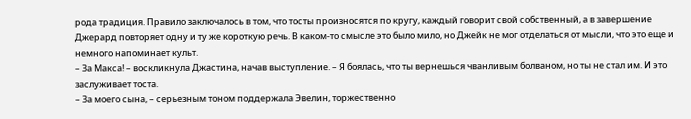рода традиция. Правило заключалось в том, что тосты произносятся по кругу, каждый говорит свой собственный, а в завершение Джерард повторяет одну и ту же короткую речь. В каком-то смысле это было мило, но Джейк не мог отделаться от мысли, что это еще и немного напоминает культ.
– За Макса! – воскликнула Джастина, начав выступление. – Я боялась, что ты вернешься чванливым болваном, но ты не стал им. И это заслуживает тоста.
– За моего сына, – серьезным тоном поддержала Эвелин, торжественно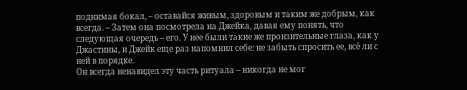поднимая бокал, – оставайся живым, здоровым и таким же добрым, как всегда. – Затем она посмотрела на Джейка, давая ему понять, что следующая очередь – его. У нее были такие же пронзительные глаза, как у Джастины, и Джейк еще раз напомнил себе: не забыть спросить ее, всё ли с ней в порядке.
Он всегда ненавидел эту часть ритуала – никогда не мог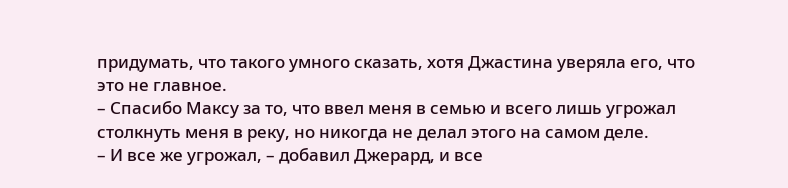придумать, что такого умного сказать, хотя Джастина уверяла его, что это не главное.
– Спасибо Максу за то, что ввел меня в семью и всего лишь угрожал столкнуть меня в реку, но никогда не делал этого на самом деле.
– И все же угрожал, – добавил Джерард, и все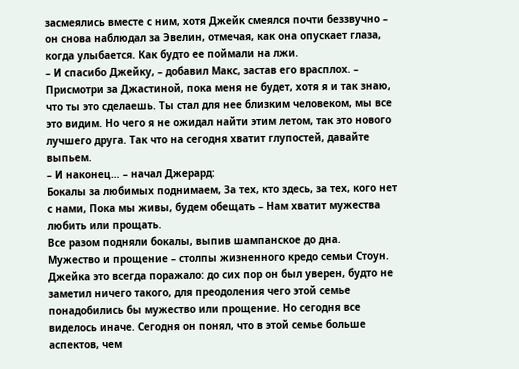засмеялись вместе с ним, хотя Джейк смеялся почти беззвучно – он снова наблюдал за Эвелин, отмечая, как она опускает глаза, когда улыбается. Как будто ее поймали на лжи.
– И спасибо Джейку, – добавил Макс, застав его врасплох. – Присмотри за Джастиной, пока меня не будет, хотя я и так знаю, что ты это сделаешь. Ты стал для нее близким человеком, мы все это видим. Но чего я не ожидал найти этим летом, так это нового лучшего друга. Так что на сегодня хватит глупостей, давайте выпьем.
– И наконец… – начал Джерард:
Бокалы за любимых поднимаем, За тех, кто здесь, за тех, кого нет с нами, Пока мы живы, будем обещать – Нам хватит мужества любить или прощать.
Все разом подняли бокалы, выпив шампанское до дна.
Мужество и прощение – столпы жизненного кредо семьи Стоун. Джейка это всегда поражало: до сих пор он был уверен, будто не заметил ничего такого, для преодоления чего этой семье понадобились бы мужество или прощение. Но сегодня все виделось иначе. Сегодня он понял, что в этой семье больше аспектов, чем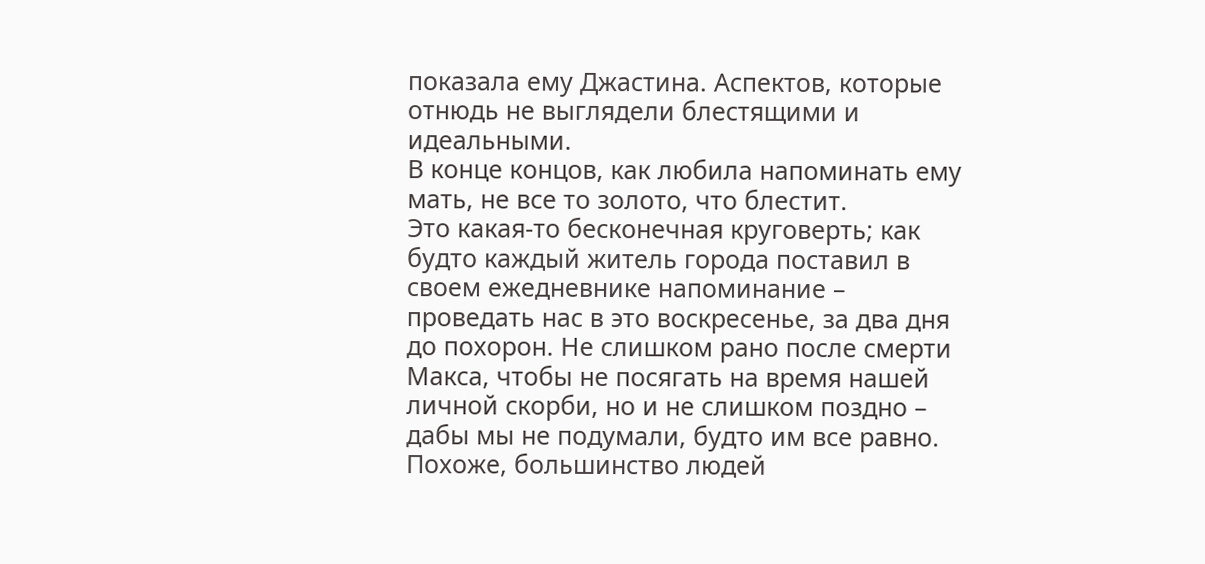показала ему Джастина. Аспектов, которые отнюдь не выглядели блестящими и идеальными.
В конце концов, как любила напоминать ему мать, не все то золото, что блестит.
Это какая-то бесконечная круговерть; как будто каждый житель города поставил в своем ежедневнике напоминание – проведать нас в это воскресенье, за два дня до похорон. Не слишком рано после смерти Макса, чтобы не посягать на время нашей личной скорби, но и не слишком поздно – дабы мы не подумали, будто им все равно. Похоже, большинство людей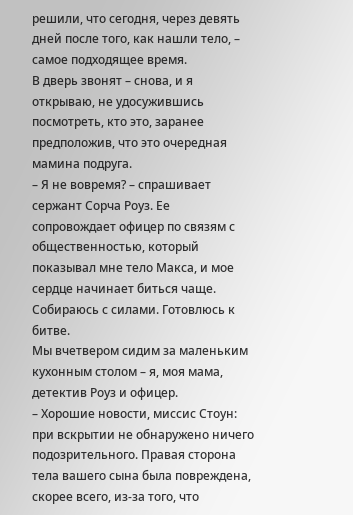решили, что сегодня, через девять дней после того, как нашли тело, – самое подходящее время.
В дверь звонят – снова, и я открываю, не удосужившись посмотреть, кто это, заранее предположив, что это очередная мамина подруга.
– Я не вовремя? – спрашивает сержант Сорча Роуз. Ее сопровождает офицер по связям с общественностью, который показывал мне тело Макса, и мое сердце начинает биться чаще. Собираюсь с силами. Готовлюсь к битве.
Мы вчетвером сидим за маленьким кухонным столом – я, моя мама, детектив Роуз и офицер.
– Хорошие новости, миссис Стоун: при вскрытии не обнаружено ничего подозрительного. Правая сторона тела вашего сына была повреждена, скорее всего, из-за того, что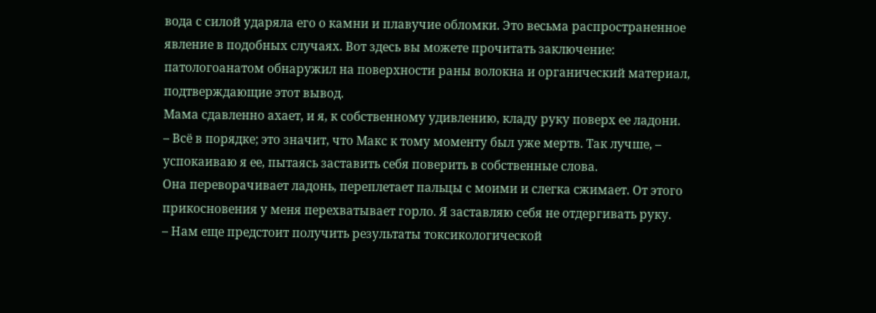вода с силой ударяла его о камни и плавучие обломки. Это весьма распространенное явление в подобных случаях. Вот здесь вы можете прочитать заключение: патологоанатом обнаружил на поверхности раны волокна и органический материал, подтверждающие этот вывод.
Мама сдавленно ахает, и я, к собственному удивлению, кладу руку поверх ее ладони.
– Всё в порядке; это значит, что Макс к тому моменту был уже мертв. Так лучше, – успокаиваю я ее, пытаясь заставить себя поверить в собственные слова.
Она переворачивает ладонь, переплетает пальцы с моими и слегка сжимает. От этого прикосновения у меня перехватывает горло. Я заставляю себя не отдергивать руку.
– Нам еще предстоит получить результаты токсикологической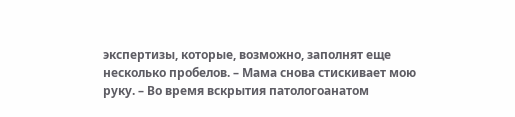экспертизы, которые, возможно, заполнят еще несколько пробелов. – Мама снова стискивает мою руку. – Во время вскрытия патологоанатом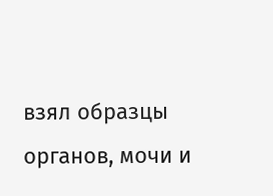взял образцы органов, мочи и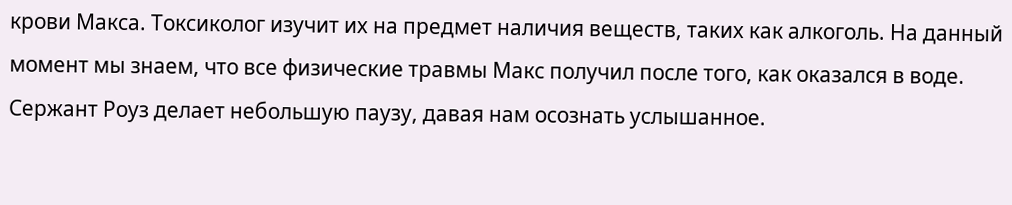крови Макса. Токсиколог изучит их на предмет наличия веществ, таких как алкоголь. На данный момент мы знаем, что все физические травмы Макс получил после того, как оказался в воде.
Сержант Роуз делает небольшую паузу, давая нам осознать услышанное.